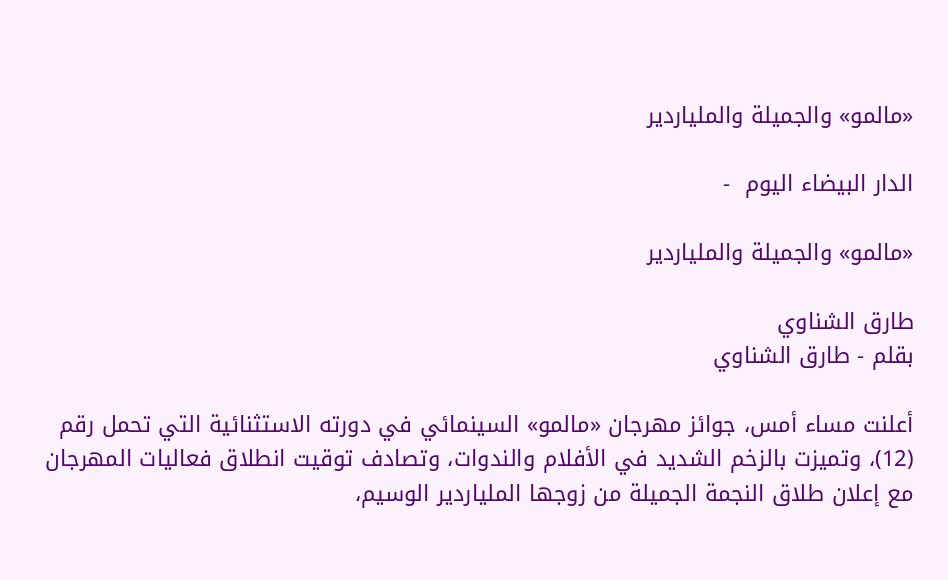«مالمو» والجميلة والملياردير

الدار البيضاء اليوم  -

«مالمو» والجميلة والملياردير

طارق الشناوي
بقلم - طارق الشناوي

أعلنت مساء أمس، جوائز مهرجان «مالمو» السينمائي في دورته الاستثنائية التي تحمل رقم (12)، وتميزت بالزخم الشديد في الأفلام والندوات، وتصادف توقيت انطلاق فعاليات المهرجان مع إعلان طلاق النجمة الجميلة من زوجها الملياردير الوسيم،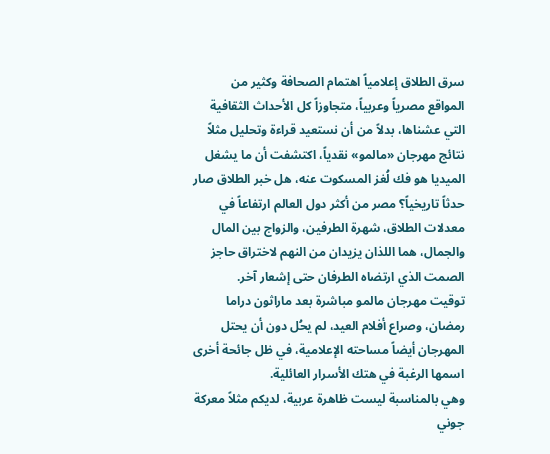سرق الطلاق إعلامياً اهتمام الصحافة وكثير من المواقع مصرياً وعربياً، متجاوزاً كل الأحداث الثقافية التي عشناها، بدلاً من أن نستعيد قراءة وتحليل مثلاً نتائج مهرجان «مالمو» نقدياً، اكتشفت أن ما يشغل الميديا هو فك لُغز المسكوت عنه، هل خبر الطلاق صار حدثاً تاريخياً؟ مصر من أكثر دول العالم ارتفاعاً في معدلات الطلاق، شهرة الطرفين، والزواج بين المال والجمال، هما اللذان يزيدان من النهم لاختراق حاجز الصمت الذي ارتضاه الطرفان حتى إشعار آخر.
توقيت مهرجان مالمو مباشرة بعد ماراثون دراما رمضان، وصراع أفلام العيد، لم يحُل دون أن يحتل المهرجان أيضاً مساحته الإعلامية، في ظل جائحة أخرى اسمها الرغبة في هتك الأسرار العائلية.
وهي بالمناسبة ليست ظاهرة عربية، لديكم مثلاً معركة جوني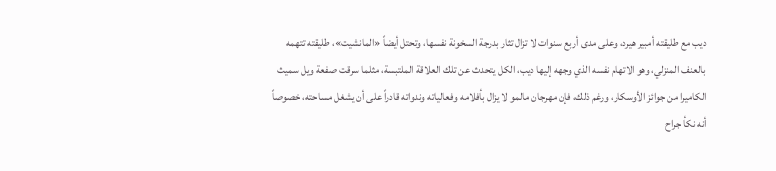ديب مع طليقته أمبير هيرد، وعلى مدى أربع سنوات لا تزال تثار بدرجة السخونة نفسها، وتحتل أيضاً «المانشيت»، طليقته تتهمه بالعنف المنزلي، وهو الاتهام نفسه الذي وجهه إليها ديب، الكل يتحدث عن تلك العلاقة الملتبسة، مثلما سرقت صفعة ويل سميث الكاميرا من جوائز الأوسكار، ورغم ذلك، فإن مهرجان مالمو لا يزال بأفلامه وفعالياته وندواته قادراً على أن يشغل مساحته، خصوصاً أنه نكأ جراح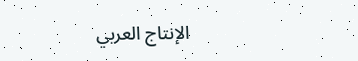الإنتاج العربي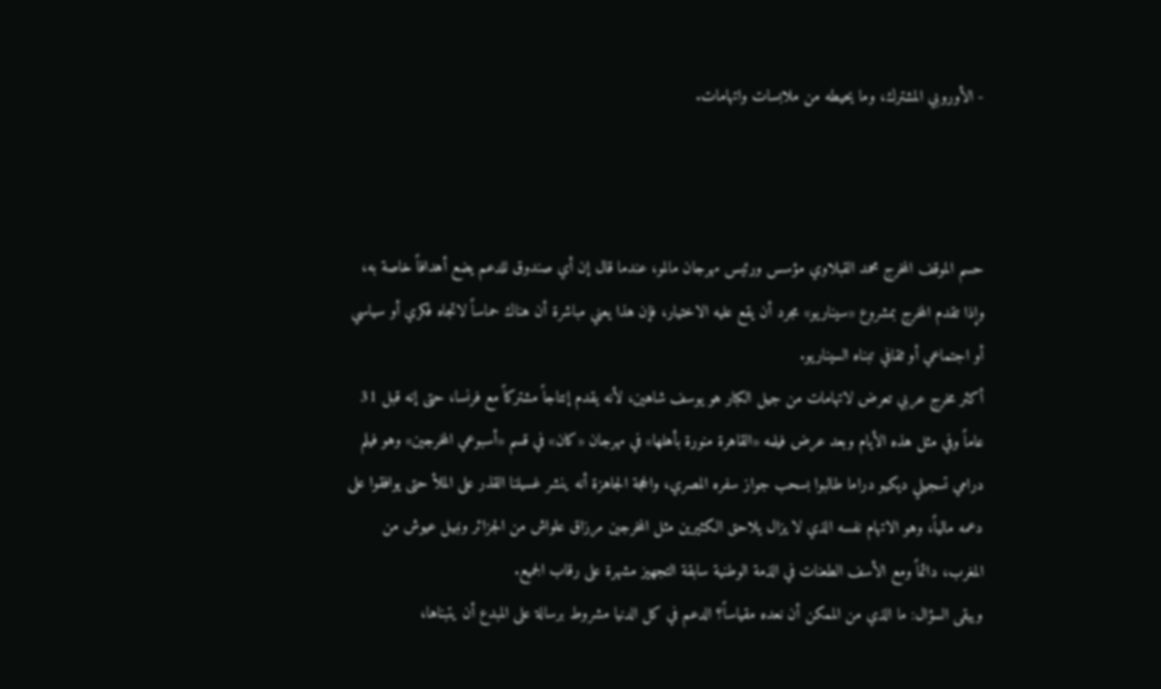- الأوروبي المشترك، وما يحيطه من ملابسات واتهامات.



حسم الموقف المخرج محمد القبلاوي مؤسس ورئيس مهرجان مالمو، عندما قال إن أي صندوق للدعم يضع أهدافاً خاصة به، وإذا تقدم المخرج بمشروع «سيناريو» مجرد أن يقع عليه الاختيار، فإن هذا يعني مباشرة أن هناك حماساً لاتجاه فكري أو سياسي أو اجتماعي أو ثقافي تبناه السيناريو.
أكثر مخرج عربي تعرض لاتهامات من جيل الكبار هو يوسف شاهين، لأنه يقدم إنتاجاً مشتركاً مع فرنسا، حتى إنه قبل 31 عاماً وفي مثل هذه الأيام وبعد عرض فيلمه «القاهرة منورة بأهلها» في مهرجان «كان» في قسم «أسبوعي المخرجين» وهو فيلم درامي تسجيلي ديكيو دراما طالبوا بسحب جواز سفره المصري، والحجة الجاهزة أنه ينشر غسيلنا القذر على الملأ حتى يوافقوا على دعمه مالياً، وهو الاتهام نفسه الذي لا يزال يلاحق الكثيرين مثل المخرجين مرزاق علواش من الجزائر ونبيل عيوش من المغرب، دائماً ومع الأسف الطعنات في الذمة الوطنية سابقة التجهيز مشهرة على رقاب الجميع.
ويبقى السؤال: ما الذي من الممكن أن نعده مقياساً؟ الدعم في كل الدنيا مشروط برسالة على المبدع أن يتبناها،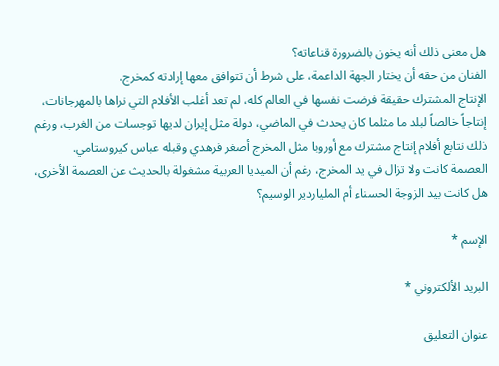هل معنى ذلك أنه يخون بالضرورة قناعاته؟
الفنان من حقه أن يختار الجهة الداعمة، على شرط أن تتوافق معها إرادته كمخرج.
الإنتاج المشترك حقيقة فرضت نفسها في العالم كله، لم تعد أغلب الأفلام التي نراها بالمهرجانات، إنتاجاً خالصاً لبلد ما مثلما كان يحدث في الماضي، دولة مثل إيران لديها توجسات من الغرب، ورغم ذلك نتابع أفلام إنتاج مشترك مع أوروبا مثل المخرج أصغر فرهدي وقبله عباس كيروستامي.
العصمة كانت ولا تزال في يد المخرج، رغم أن الميديا العربية مشغولة بالحديث عن العصمة الأخرى، هل كانت بيد الزوجة الحسناء أم الملياردير الوسيم؟

الإسم *

البريد الألكتروني *

عنوان التعليق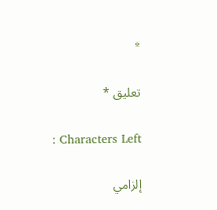*

تعليق *

: Characters Left

إلزامي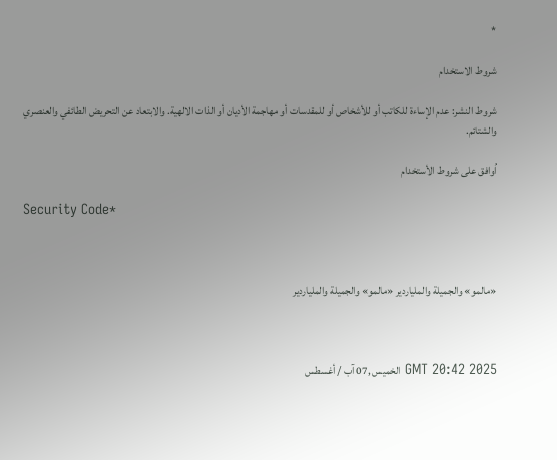*

شروط الاستخدام

شروط النشر: عدم الإساءة للكاتب أو للأشخاص أو للمقدسات أو مهاجمة الأديان أو الذات الالهية. والابتعاد عن التحريض الطائفي والعنصري والشتائم.

اُوافق على شروط الأستخدام

Security Code*



«مالمو» والجميلة والملياردير «مالمو» والجميلة والملياردير



GMT 20:42 2025 الخميس ,07 آب / أغسطس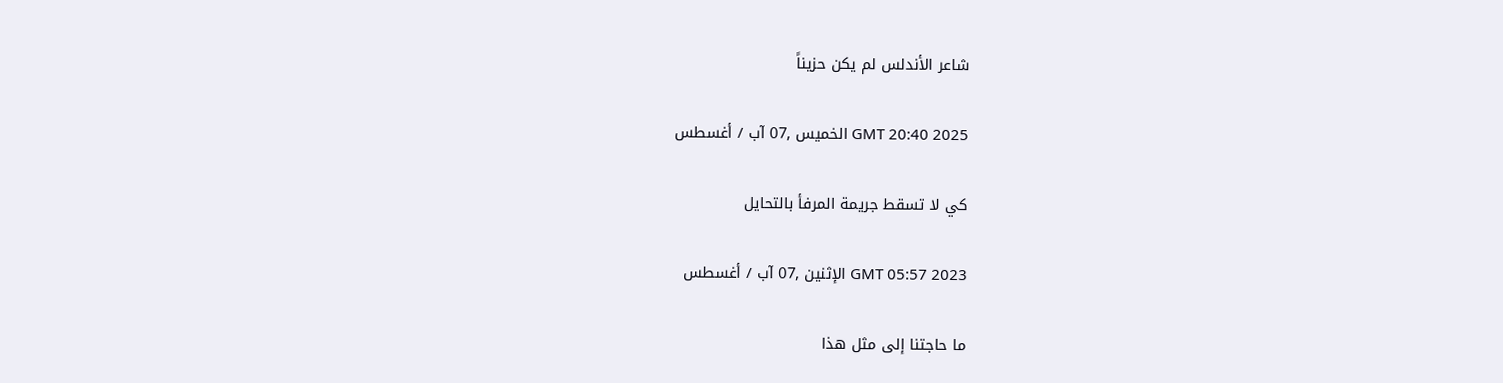شاعر الأندلس لم يكن حزيناً

GMT 20:40 2025 الخميس ,07 آب / أغسطس

كي لا تسقط جريمة المرفأ بالتحايل

GMT 05:57 2023 الإثنين ,07 آب / أغسطس

ما حاجتنا إلى مثل هذا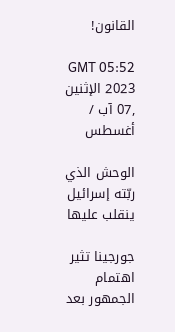القانون!

GMT 05:52 2023 الإثنين ,07 آب / أغسطس

الوحش الذي ربّته إسرائيل ينقلب عليها

جورجينا تثير اهتمام الجمهور بعد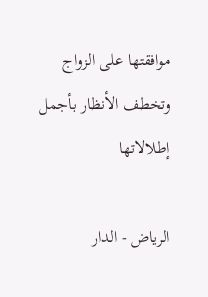موافقتها على الزواج وتخطف الأنظار بأجمل إطلالاتها

الرياض - الدار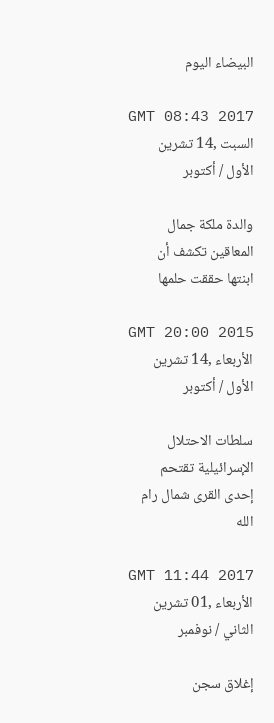البيضاء اليوم

GMT 08:43 2017 السبت ,14 تشرين الأول / أكتوبر

والدة ملكة جمال المعاقين تكشف أن ابنتها حققت حلمها

GMT 20:00 2015 الأربعاء ,14 تشرين الأول / أكتوبر

سلطات الاحتلال الإسرائيلية تقتحم إحدى القرى شمال رام الله

GMT 11:44 2017 الأربعاء ,01 تشرين الثاني / نوفمبر

إغلاق سجن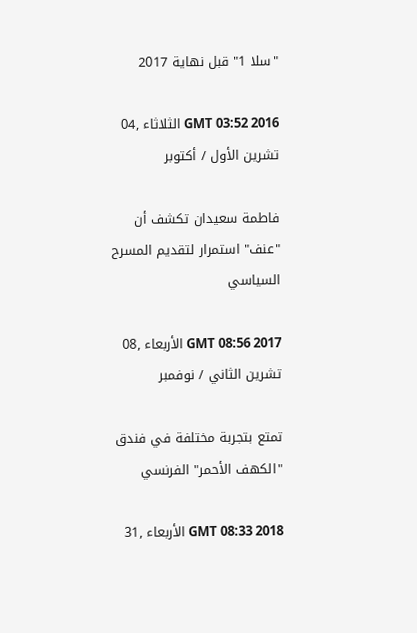"سلا 1" قبل نهاية 2017

GMT 03:52 2016 الثلاثاء ,04 تشرين الأول / أكتوبر

فاطمة سعيدان تكشف أن "عنف" استمرار لتقديم المسرح السياسي

GMT 08:56 2017 الأربعاء ,08 تشرين الثاني / نوفمبر

تمتع بتجربة مختلفة في فندق "الكهف الأحمر" الفرنسي

GMT 08:33 2018 الأربعاء ,31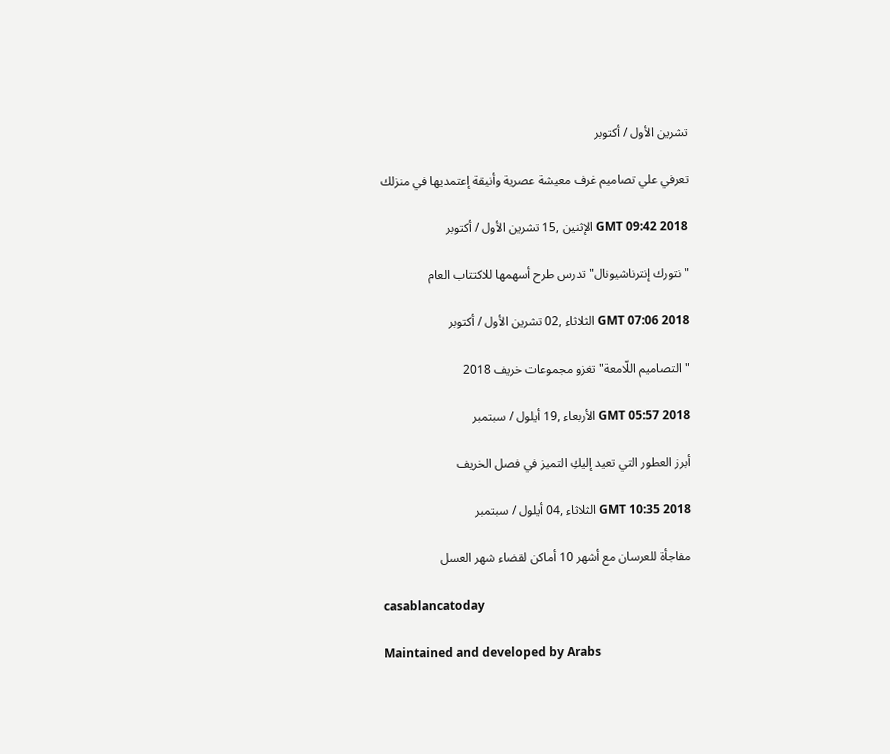تشرين الأول / أكتوبر

تعرفي علي تصاميم غرف معيشة عصرية وأنيقة إعتمديها في منزلك

GMT 09:42 2018 الإثنين ,15 تشرين الأول / أكتوبر

"نتورك إنترناشيونال" تدرس طرح أسهمها للاكتتاب العام

GMT 07:06 2018 الثلاثاء ,02 تشرين الأول / أكتوبر

"التصاميم اللّامعة" تغزو مجموعات خريف 2018

GMT 05:57 2018 الأربعاء ,19 أيلول / سبتمبر

أبرز العطور التي تعيد إليكِ التميز في فصل الخريف

GMT 10:35 2018 الثلاثاء ,04 أيلول / سبتمبر

مفاجأة للعرسان مع أشهر 10 أماكن لقضاء شهر العسل

casablancatoday

Maintained and developed by Arabs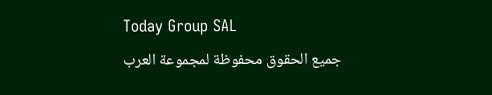Today Group SAL
جميع الحقوق محفوظة لمجموعة العرب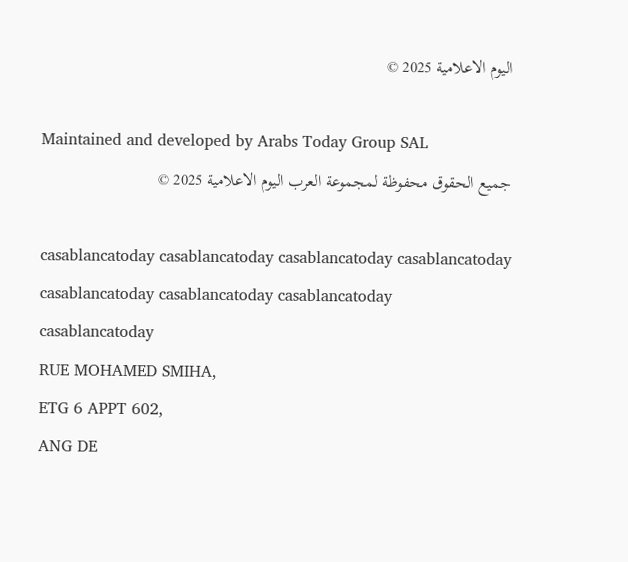اليوم الاعلامية 2025 ©

Maintained and developed by Arabs Today Group SAL
جميع الحقوق محفوظة لمجموعة العرب اليوم الاعلامية 2025 ©

casablancatoday casablancatoday casablancatoday casablancatoday
casablancatoday casablancatoday casablancatoday
casablancatoday
RUE MOHAMED SMIHA,
ETG 6 APPT 602,
ANG DE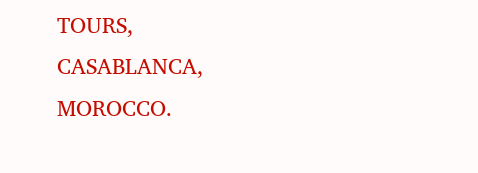TOURS,
CASABLANCA,
MOROCCO.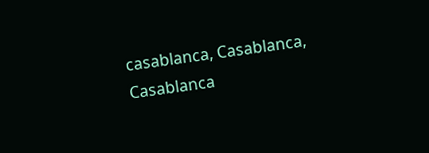casablanca, Casablanca, Casablanca